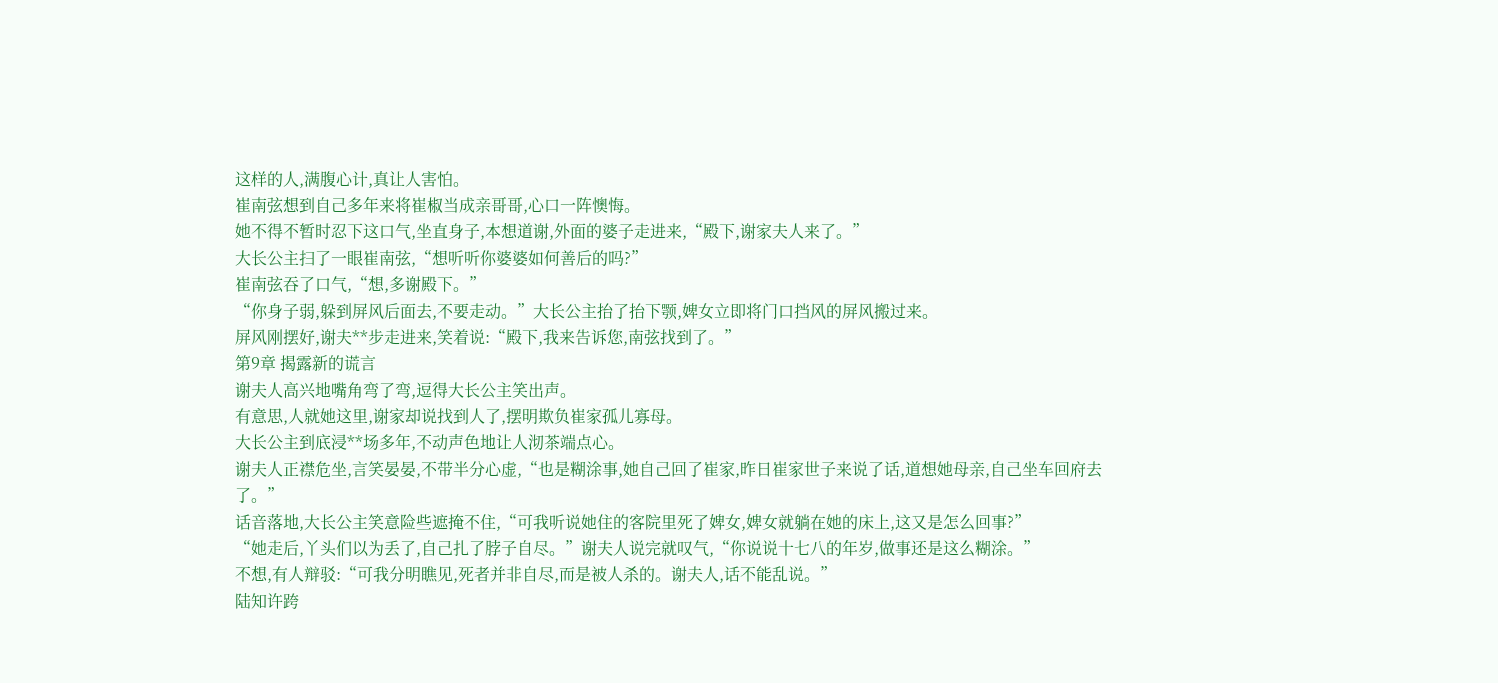这样的人,满腹心计,真让人害怕。
崔南弦想到自己多年来将崔椒当成亲哥哥,心口一阵懊悔。
她不得不暂时忍下这口气,坐直身子,本想道谢,外面的婆子走进来,“殿下,谢家夫人来了。”
大长公主扫了一眼崔南弦,“想听听你婆婆如何善后的吗?”
崔南弦吞了口气,“想,多谢殿下。”
“你身子弱,躲到屏风后面去,不要走动。”大长公主抬了抬下颚,婢女立即将门口挡风的屏风搬过来。
屏风刚摆好,谢夫**步走进来,笑着说:“殿下,我来告诉您,南弦找到了。”
第9章 揭露新的谎言
谢夫人高兴地嘴角弯了弯,逗得大长公主笑出声。
有意思,人就她这里,谢家却说找到人了,摆明欺负崔家孤儿寡母。
大长公主到底浸**场多年,不动声色地让人沏茶端点心。
谢夫人正襟危坐,言笑晏晏,不带半分心虚,“也是糊涂事,她自己回了崔家,昨日崔家世子来说了话,道想她母亲,自己坐车回府去了。”
话音落地,大长公主笑意险些遮掩不住,“可我听说她住的客院里死了婢女,婢女就躺在她的床上,这又是怎么回事?”
“她走后,丫头们以为丢了,自己扎了脖子自尽。”谢夫人说完就叹气,“你说说十七八的年岁,做事还是这么糊涂。”
不想,有人辩驳:“可我分明瞧见,死者并非自尽,而是被人杀的。谢夫人,话不能乱说。”
陆知许跨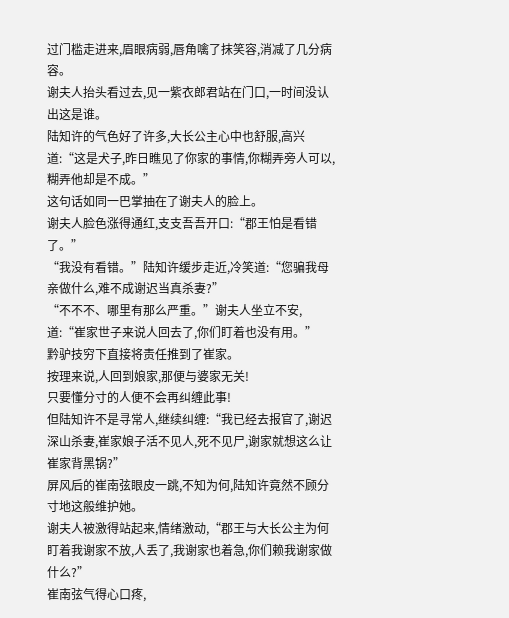过门槛走进来,眉眼病弱,唇角噙了抹笑容,消减了几分病容。
谢夫人抬头看过去,见一紫衣郎君站在门口,一时间没认出这是谁。
陆知许的气色好了许多,大长公主心中也舒服,高兴道:“这是犬子,昨日瞧见了你家的事情,你糊弄旁人可以,糊弄他却是不成。”
这句话如同一巴掌抽在了谢夫人的脸上。
谢夫人脸色涨得通红,支支吾吾开口:“郡王怕是看错了。”
“我没有看错。”陆知许缓步走近,冷笑道:“您骗我母亲做什么,难不成谢迟当真杀妻?”
“不不不、哪里有那么严重。”谢夫人坐立不安,道:“崔家世子来说人回去了,你们盯着也没有用。”
黔驴技穷下直接将责任推到了崔家。
按理来说,人回到娘家,那便与婆家无关!
只要懂分寸的人便不会再纠缠此事!
但陆知许不是寻常人,继续纠缠:“我已经去报官了,谢迟深山杀妻,崔家娘子活不见人,死不见尸,谢家就想这么让崔家背黑锅?”
屏风后的崔南弦眼皮一跳,不知为何,陆知许竟然不顾分寸地这般维护她。
谢夫人被激得站起来,情绪激动,“郡王与大长公主为何盯着我谢家不放,人丢了,我谢家也着急,你们赖我谢家做什么?”
崔南弦气得心口疼,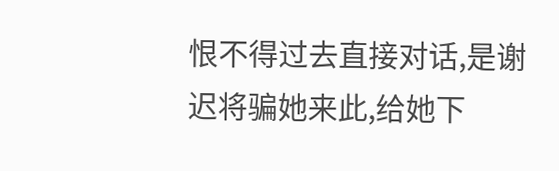恨不得过去直接对话,是谢迟将骗她来此,给她下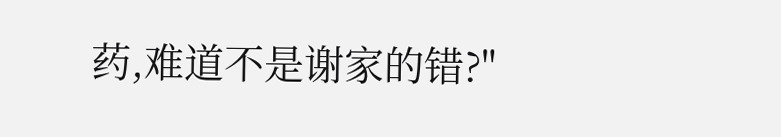药,难道不是谢家的错?"